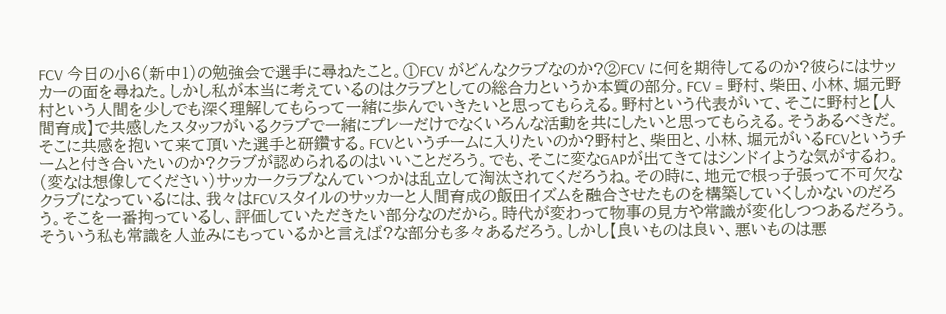FCV 今日の小6(新中1)の勉強会で選手に尋ねたこと。①FCV がどんなクラブなのか?②FCV に何を期待してるのか?彼らにはサッカーの面を尋ねた。しかし私が本当に考えているのはクラブとしての総合力というか本質の部分。FCV = 野村、柴田、小林、堀元野村という人間を少しでも深く理解してもらって一緒に歩んでいきたいと思ってもらえる。野村という代表がいて、そこに野村と【人間育成】で共感したスタッフがいるクラブで一緒にプレーだけでなくいろんな活動を共にしたいと思ってもらえる。そうあるべきだ。そこに共感を抱いて来て頂いた選手と研鑽する。FCVというチームに入りたいのか?野村と、柴田と、小林、堀元がいるFCVというチームと付き合いたいのか?クラブが認められるのはいいことだろう。でも、そこに変なGAPが出てきてはシンドイような気がするわ。(変なは想像してください)サッカークラブなんていつかは乱立して淘汰されてくだろうね。その時に、地元で根っ子張って不可欠なクラブになっているには、我々はFCVスタイルのサッカーと人間育成の飯田イズムを融合させたものを構築していくしかないのだろう。そこを一番拘っているし、評価していただきたい部分なのだから。時代が変わって物事の見方や常識が変化しつつあるだろう。そういう私も常識を人並みにもっているかと言えば?な部分も多々あるだろう。しかし【良いものは良い、悪いものは悪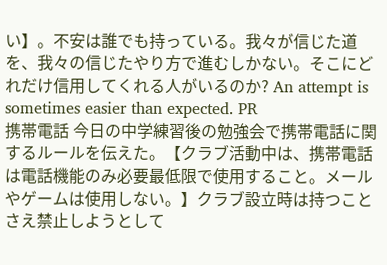い】。不安は誰でも持っている。我々が信じた道を、我々の信じたやり方で進むしかない。そこにどれだけ信用してくれる人がいるのか? An attempt is sometimes easier than expected. PR
携帯電話 今日の中学練習後の勉強会で携帯電話に関するルールを伝えた。【クラブ活動中は、携帯電話は電話機能のみ必要最低限で使用すること。メールやゲームは使用しない。】クラブ設立時は持つことさえ禁止しようとして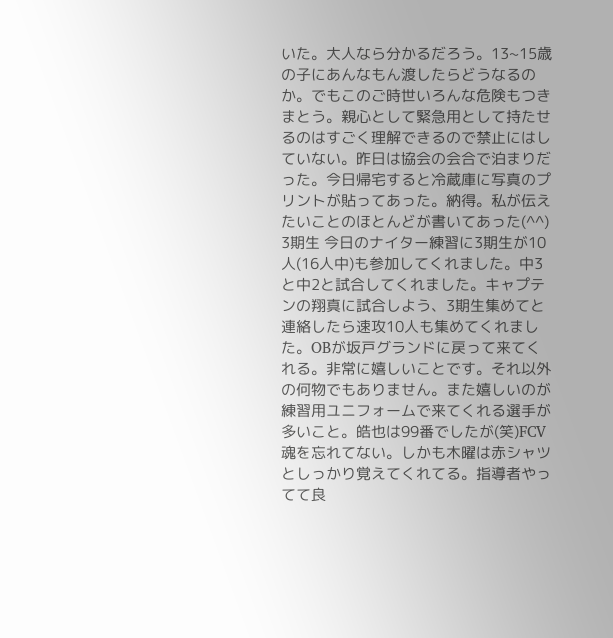いた。大人なら分かるだろう。13~15歳の子にあんなもん渡したらどうなるのか。でもこのご時世いろんな危険もつきまとう。親心として緊急用として持たせるのはすごく理解できるので禁止にはしていない。昨日は協会の会合で泊まりだった。今日帰宅すると冷蔵庫に写真のプリントが貼ってあった。納得。私が伝えたいことのほとんどが書いてあった(^^)
3期生 今日のナイター練習に3期生が10人(16人中)も参加してくれました。中3と中2と試合してくれました。キャプテンの翔真に試合しよう、3期生集めてと連絡したら速攻10人も集めてくれました。OBが坂戸グランドに戻って来てくれる。非常に嬉しいことです。それ以外の何物でもありません。また嬉しいのが練習用ユニフォームで来てくれる選手が多いこと。皓也は99番でしたが(笑)FCV魂を忘れてない。しかも木曜は赤シャツとしっかり覚えてくれてる。指導者やってて良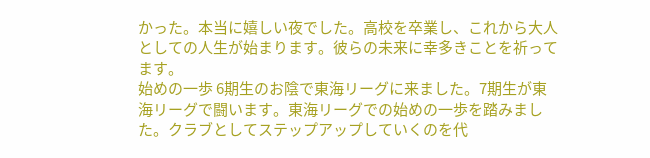かった。本当に嬉しい夜でした。高校を卒業し、これから大人としての人生が始まります。彼らの未来に幸多きことを祈ってます。
始めの一歩 6期生のお陰で東海リーグに来ました。7期生が東海リーグで闘います。東海リーグでの始めの一歩を踏みました。クラブとしてステップアップしていくのを代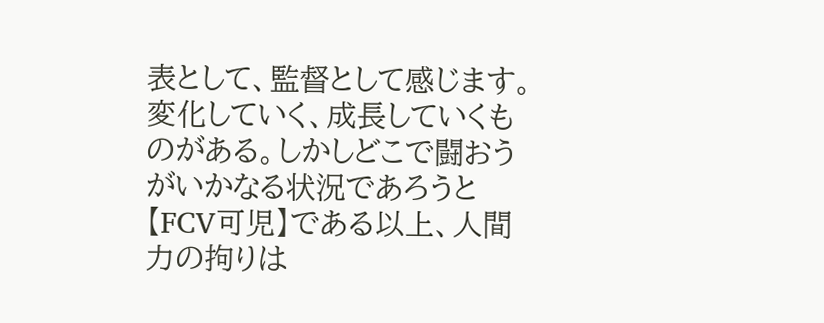表として、監督として感じます。変化していく、成長していくものがある。しかしどこで闘おうがいかなる状況であろうと【FCV可児】である以上、人間力の拘りは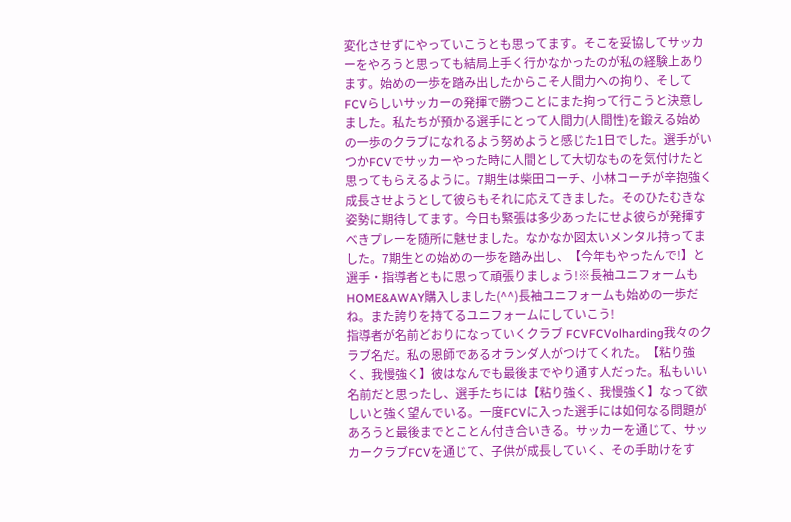変化させずにやっていこうとも思ってます。そこを妥協してサッカーをやろうと思っても結局上手く行かなかったのが私の経験上あります。始めの一歩を踏み出したからこそ人間力への拘り、そしてFCVらしいサッカーの発揮で勝つことにまた拘って行こうと決意しました。私たちが預かる選手にとって人間力(人間性)を鍛える始めの一歩のクラブになれるよう努めようと感じた1日でした。選手がいつかFCVでサッカーやった時に人間として大切なものを気付けたと思ってもらえるように。7期生は柴田コーチ、小林コーチが辛抱強く成長させようとして彼らもそれに応えてきました。そのひたむきな姿勢に期待してます。今日も緊張は多少あったにせよ彼らが発揮すべきプレーを随所に魅せました。なかなか図太いメンタル持ってました。7期生との始めの一歩を踏み出し、【今年もやったんで!】と選手・指導者ともに思って頑張りましょう!※長袖ユニフォームもHOME&AWAY購入しました(^^)長袖ユニフォームも始めの一歩だね。また誇りを持てるユニフォームにしていこう!
指導者が名前どおりになっていくクラブ FCVFCVolharding我々のクラブ名だ。私の恩師であるオランダ人がつけてくれた。【粘り強く、我慢強く】彼はなんでも最後までやり通す人だった。私もいい名前だと思ったし、選手たちには【粘り強く、我慢強く】なって欲しいと強く望んでいる。一度FCVに入った選手には如何なる問題があろうと最後までとことん付き合いきる。サッカーを通じて、サッカークラブFCVを通じて、子供が成長していく、その手助けをす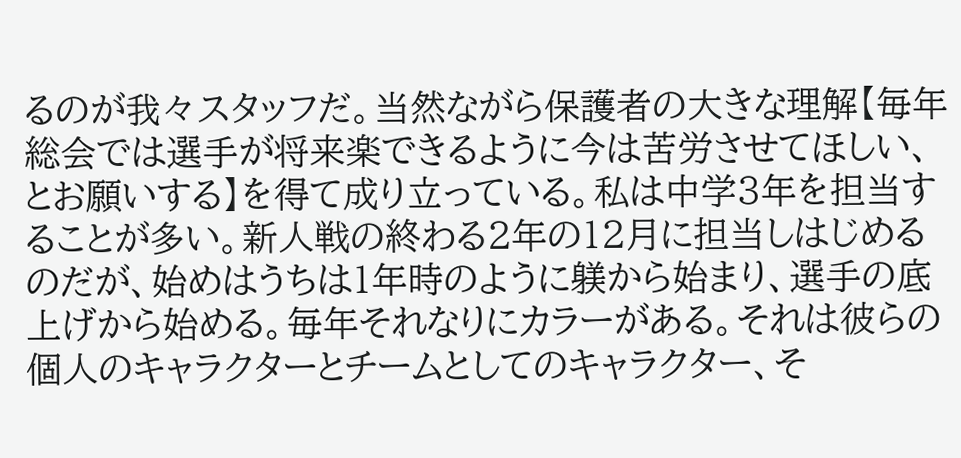るのが我々スタッフだ。当然ながら保護者の大きな理解【毎年総会では選手が将来楽できるように今は苦労させてほしい、とお願いする】を得て成り立っている。私は中学3年を担当することが多い。新人戦の終わる2年の12月に担当しはじめるのだが、始めはうちは1年時のように躾から始まり、選手の底上げから始める。毎年それなりにカラーがある。それは彼らの個人のキャラクターとチームとしてのキャラクター、そ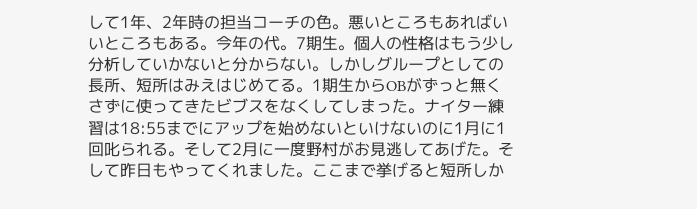して1年、2年時の担当コーチの色。悪いところもあればいいところもある。今年の代。7期生。個人の性格はもう少し分析していかないと分からない。しかしグループとしての長所、短所はみえはじめてる。1期生からOBがずっと無くさずに使ってきたビブスをなくしてしまった。ナイター練習は18:55までにアップを始めないといけないのに1月に1回叱られる。そして2月に一度野村がお見逃してあげた。そして昨日もやってくれました。ここまで挙げると短所しか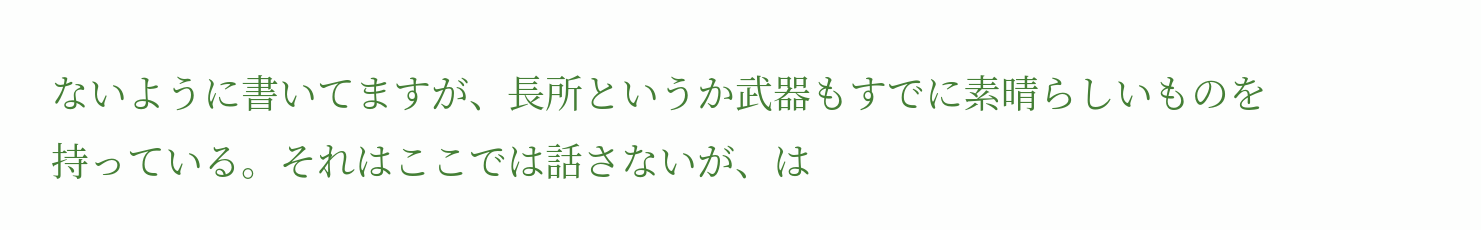ないように書いてますが、長所というか武器もすでに素晴らしいものを持っている。それはここでは話さないが、は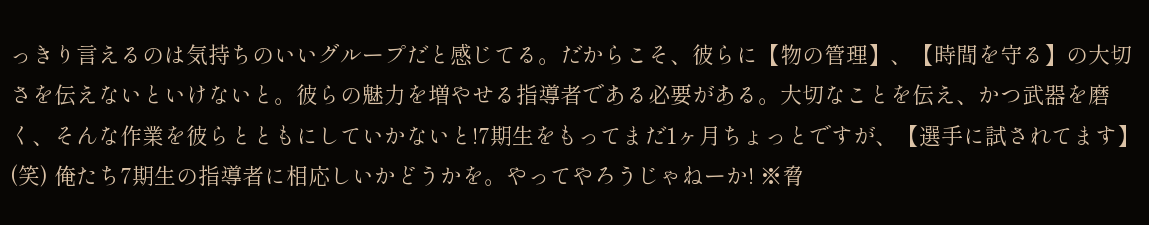っきり言えるのは気持ちのいいグループだと感じてる。だからこそ、彼らに【物の管理】、【時間を守る】の大切さを伝えないといけないと。彼らの魅力を増やせる指導者である必要がある。大切なことを伝え、かつ武器を磨く、そんな作業を彼らとともにしていかないと!7期生をもってまだ1ヶ月ちょっとですが、【選手に試されてます】(笑) 俺たち7期生の指導者に相応しいかどうかを。やってやろうじゃねーか! ※脅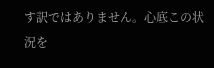す訳ではありません。心底この状況を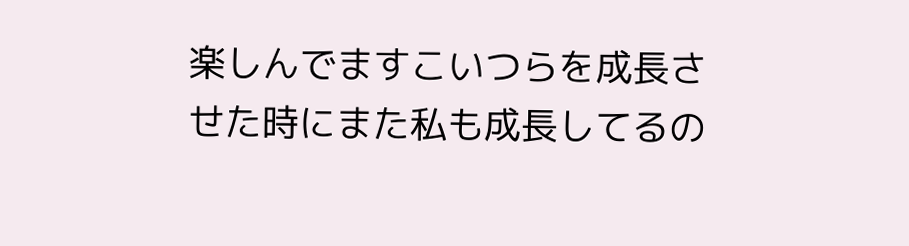楽しんでますこいつらを成長させた時にまた私も成長してるの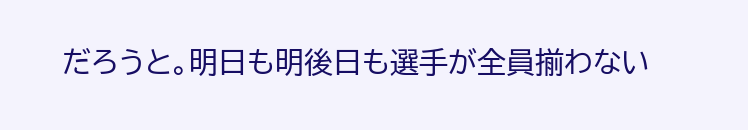だろうと。明日も明後日も選手が全員揃わない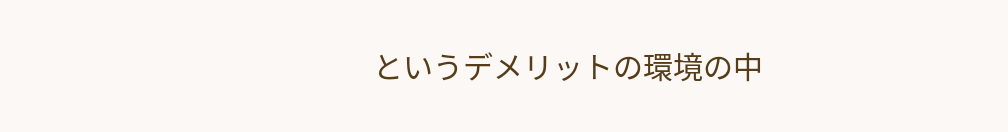というデメリットの環境の中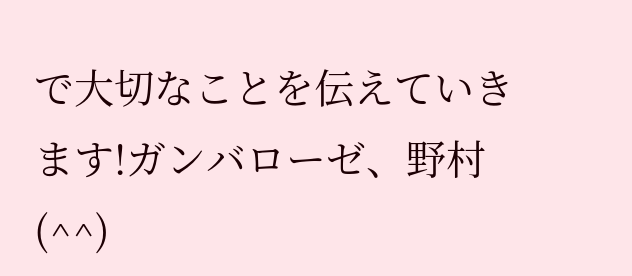で大切なことを伝えていきます!ガンバローゼ、野村(^^)